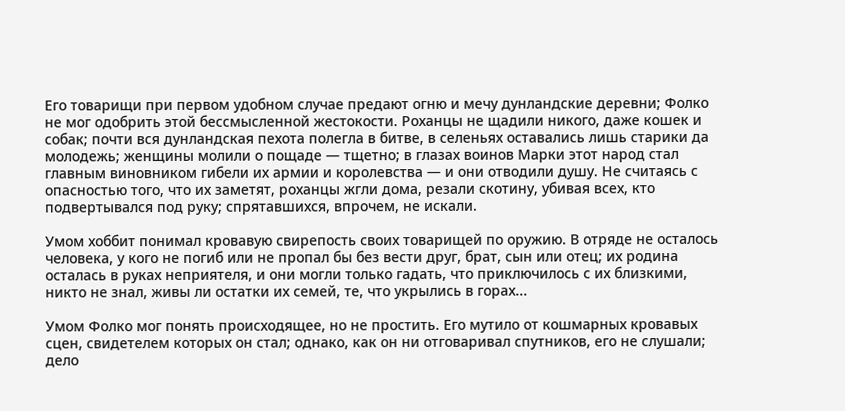Его товарищи при первом удобном случае предают огню и мечу дунландские деревни; Фолко не мог одобрить этой бессмысленной жестокости. Роханцы не щадили никого, даже кошек и собак; почти вся дунландская пехота полегла в битве, в селеньях оставались лишь старики да молодежь; женщины молили о пощаде — тщетно; в глазах воинов Марки этот народ стал главным виновником гибели их армии и королевства — и они отводили душу. Не считаясь с опасностью того, что их заметят, роханцы жгли дома, резали скотину, убивая всех, кто подвертывался под руку; спрятавшихся, впрочем, не искали.

Умом хоббит понимал кровавую свирепость своих товарищей по оружию. В отряде не осталось человека, у кого не погиб или не пропал бы без вести друг, брат, сын или отец; их родина осталась в руках неприятеля, и они могли только гадать, что приключилось с их близкими, никто не знал, живы ли остатки их семей, те, что укрылись в горах...

Умом Фолко мог понять происходящее, но не простить. Его мутило от кошмарных кровавых сцен, свидетелем которых он стал; однако, как он ни отговаривал спутников, его не слушали; дело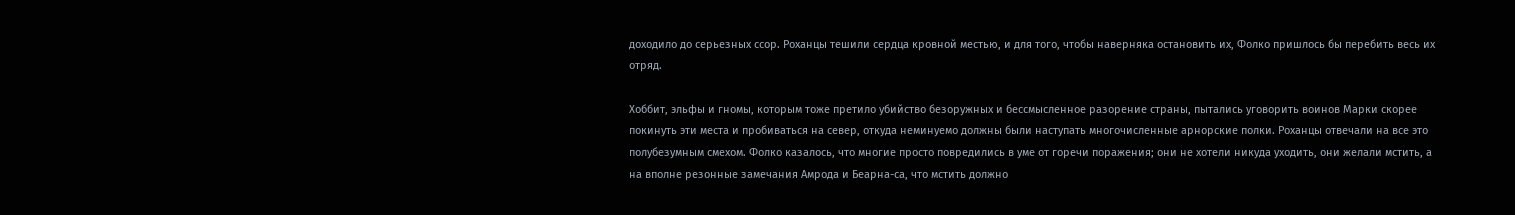доходило до серьезных ссор. Роханцы тешили сердца кровной местью, и для того, чтобы наверняка остановить их, Фолко пришлось бы перебить весь их отряд.

Хоббит, эльфы и гномы, которым тоже претило убийство безоружных и бессмысленное разорение страны, пытались уговорить воинов Марки скорее покинуть эти места и пробиваться на север, откуда неминуемо должны были наступать многочисленные арнорские полки. Роханцы отвечали на все это полубезумным смехом. Фолко казалось, что многие просто повредились в уме от горечи поражения; они не хотели никуда уходить, они желали мстить, а на вполне резонные замечания Амрода и Беарна-са, что мстить должно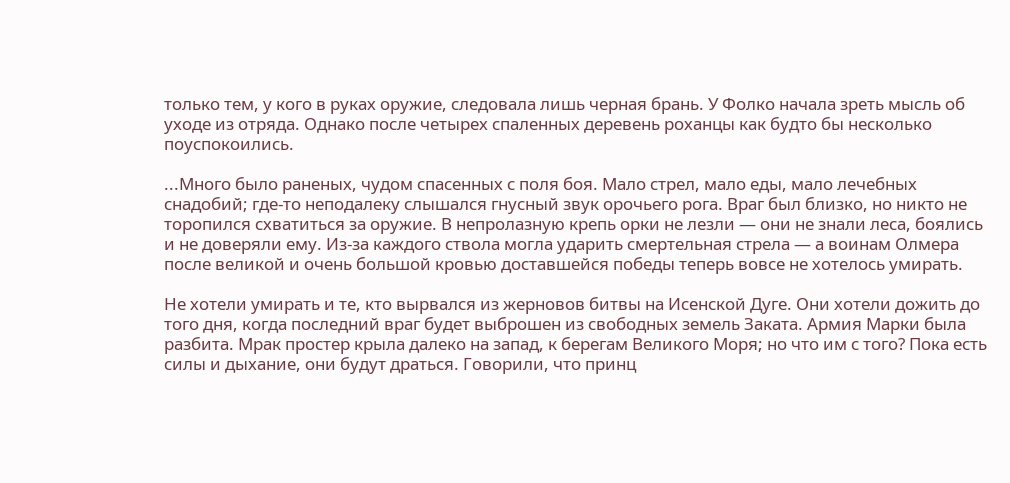только тем, у кого в руках оружие, следовала лишь черная брань. У Фолко начала зреть мысль об уходе из отряда. Однако после четырех спаленных деревень роханцы как будто бы несколько поуспокоились.

...Много было раненых, чудом спасенных с поля боя. Мало стрел, мало еды, мало лечебных снадобий; где-то неподалеку слышался гнусный звук орочьего рога. Враг был близко, но никто не торопился схватиться за оружие. В непролазную крепь орки не лезли — они не знали леса, боялись и не доверяли ему. Из-за каждого ствола могла ударить смертельная стрела — а воинам Олмера после великой и очень большой кровью доставшейся победы теперь вовсе не хотелось умирать.

Не хотели умирать и те, кто вырвался из жерновов битвы на Исенской Дуге. Они хотели дожить до того дня, когда последний враг будет выброшен из свободных земель Заката. Армия Марки была разбита. Мрак простер крыла далеко на запад, к берегам Великого Моря; но что им с того? Пока есть силы и дыхание, они будут драться. Говорили, что принц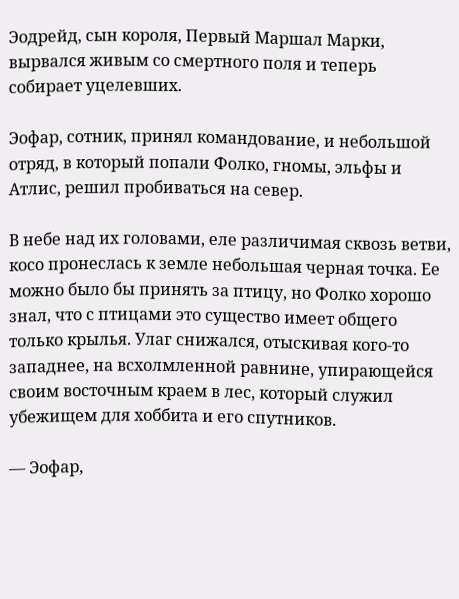Эодрейд, сын короля, Первый Маршал Марки, вырвался живым со смертного поля и теперь собирает уцелевших.

Эофар, сотник, принял командование, и небольшой отряд, в который попали Фолко, гномы, эльфы и Атлис, решил пробиваться на север.

В небе над их головами, еле различимая сквозь ветви, косо пронеслась к земле небольшая черная точка. Ее можно было бы принять за птицу, но Фолко хорошо знал, что с птицами это существо имеет общего только крылья. Улаг снижался, отыскивая кого-то западнее, на всхолмленной равнине, упирающейся своим восточным краем в лес, который служил убежищем для хоббита и его спутников.

— Эофар,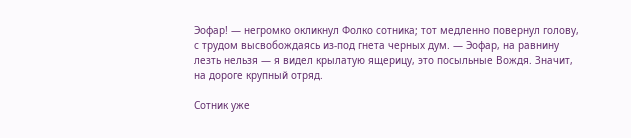Эофар! — негромко окликнул Фолко сотника; тот медленно повернул голову, с трудом высвобождаясь из-под гнета черных дум. — Эофар, на равнину лезть нельзя — я видел крылатую ящерицу, это посыльные Вождя. Значит, на дороге крупный отряд.

Сотник уже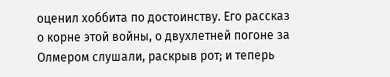оценил хоббита по достоинству. Его рассказ о корне этой войны, о двухлетней погоне за Олмером слушали, раскрыв рот; и теперь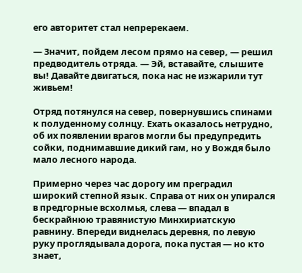его авторитет стал непререкаем.

— Значит, пойдем лесом прямо на север, — решил предводитель отряда. — Эй, вставайте, слышите вы! Давайте двигаться, пока нас не изжарили тут живьем!

Отряд потянулся на север, повернувшись спинами к полуденному солнцу. Ехать оказалось нетрудно, об их появлении врагов могли бы предупредить сойки, поднимавшие дикий гам, но у Вождя было мало лесного народа.

Примерно через час дорогу им преградил широкий степной язык. Справа от них он упирался в предгорные всхолмья, слева — впадал в бескрайнюю травянистую Минхириатскую равнину. Впереди виднелась деревня, по левую руку проглядывала дорога, пока пустая — но кто знает,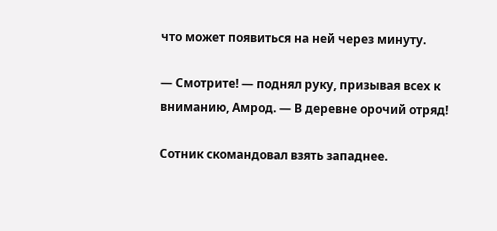что может появиться на ней через минуту.

— Смотрите! — поднял руку, призывая всех к вниманию, Амрод. — В деревне орочий отряд!

Сотник скомандовал взять западнее.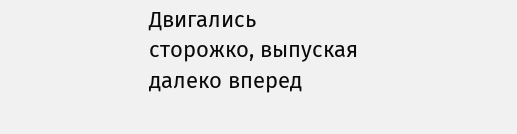Двигались сторожко, выпуская далеко вперед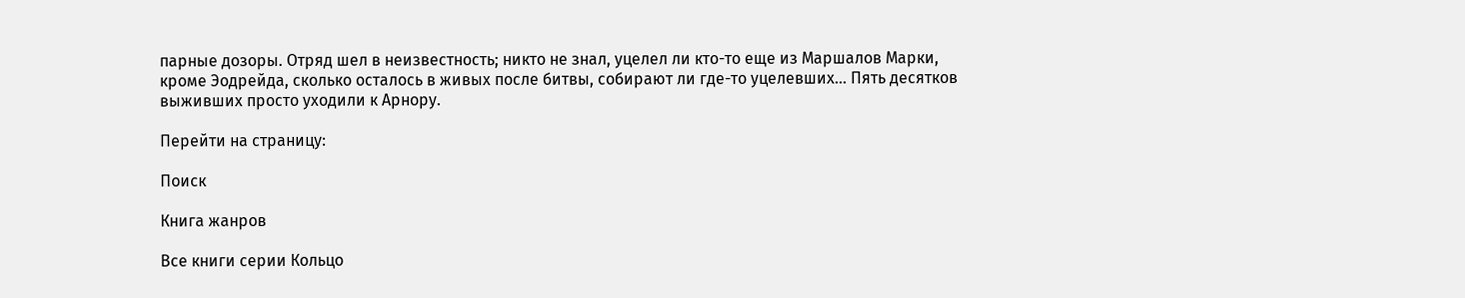парные дозоры. Отряд шел в неизвестность; никто не знал, уцелел ли кто-то еще из Маршалов Марки, кроме Эодрейда, сколько осталось в живых после битвы, собирают ли где-то уцелевших... Пять десятков выживших просто уходили к Арнору.

Перейти на страницу:

Поиск

Книга жанров

Все книги серии Кольцо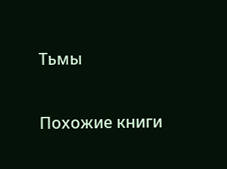Тьмы

Похожие книги